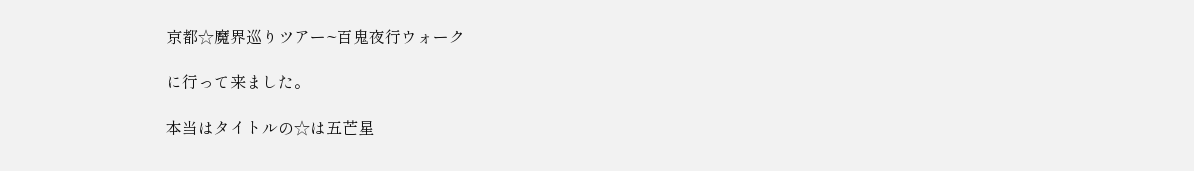京都☆魔界巡りツアー~百鬼夜行ウォーク

に行って来ました。

本当はタイトルの☆は五芒星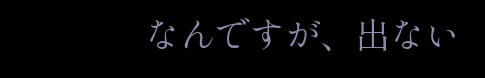なんですが、出ない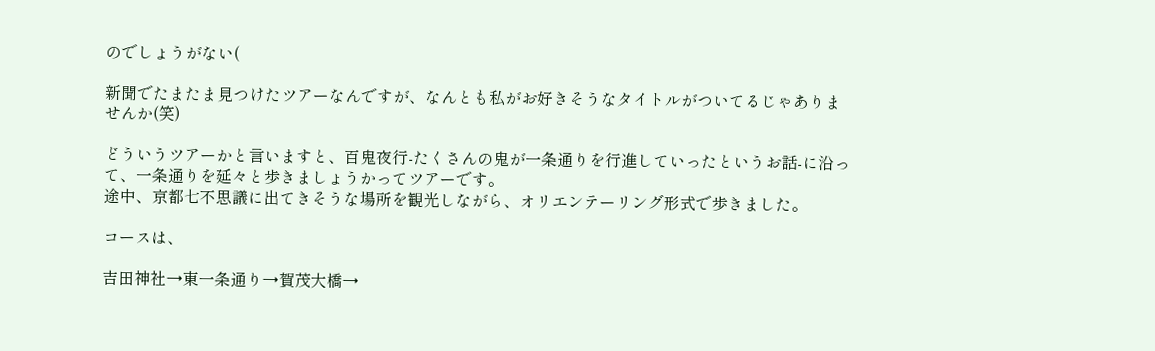のでしょうがない(

新聞でたまたま見つけたツアーなんですが、なんとも私がお好きそうなタイトルがついてるじゃありませんか(笑)

どういうツアーかと言いますと、百鬼夜行-たくさんの鬼が一条通りを行進していったというお話-に沿って、一条通りを延々と歩きましょうかってツアーです。
途中、京都七不思議に出てきそうな場所を観光しながら、オリエンテーリング形式で歩きました。

コースは、

吉田神社→東一条通り→賀茂大橋→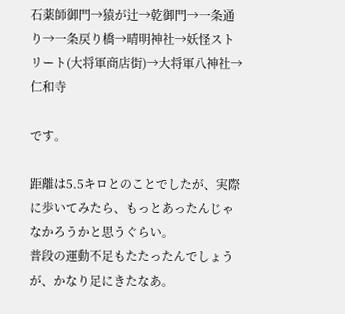石薬師御門→猿が辻→乾御門→一条通り→一条戻り橋→晴明神社→妖怪ストリート(大将軍商店街)→大将軍八神社→仁和寺

です。

距離は5.5キロとのことでしたが、実際に歩いてみたら、もっとあったんじゃなかろうかと思うぐらい。
普段の運動不足もたたったんでしょうが、かなり足にきたなあ。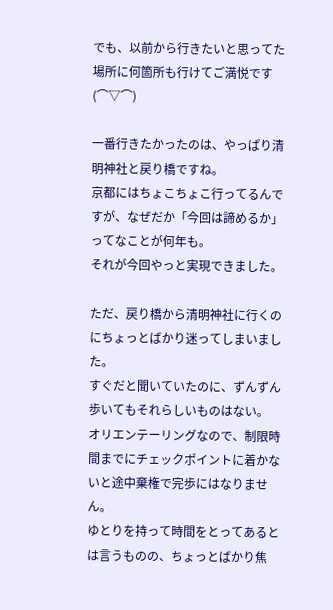でも、以前から行きたいと思ってた場所に何箇所も行けてご満悦です(⌒▽⌒)

一番行きたかったのは、やっぱり清明神社と戻り橋ですね。
京都にはちょこちょこ行ってるんですが、なぜだか「今回は諦めるか」ってなことが何年も。
それが今回やっと実現できました。

ただ、戻り橋から清明神社に行くのにちょっとばかり迷ってしまいました。
すぐだと聞いていたのに、ずんずん歩いてもそれらしいものはない。
オリエンテーリングなので、制限時間までにチェックポイントに着かないと途中棄権で完歩にはなりません。
ゆとりを持って時間をとってあるとは言うものの、ちょっとばかり焦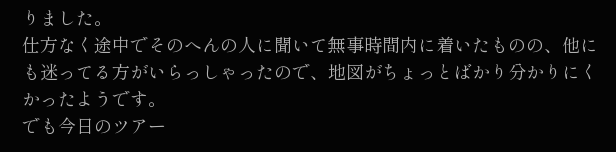りました。
仕方なく途中でそのへんの人に聞いて無事時間内に着いたものの、他にも迷ってる方がいらっしゃったので、地図がちょっとばかり分かりにくかったようです。
でも今日のツアー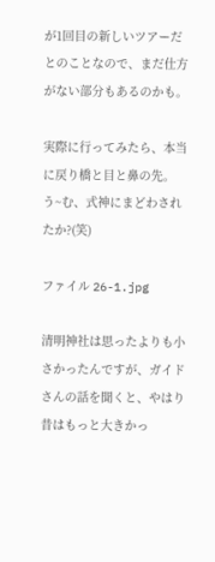が1回目の新しいツアーだとのことなので、まだ仕方がない部分もあるのかも。

実際に行ってみたら、本当に戻り橋と目と鼻の先。
う~む、式神にまどわされたか?(笑)

ファイル 26-1.jpg

清明神社は思ったよりも小さかったんですが、ガイドさんの話を聞くと、やはり昔はもっと大きかっ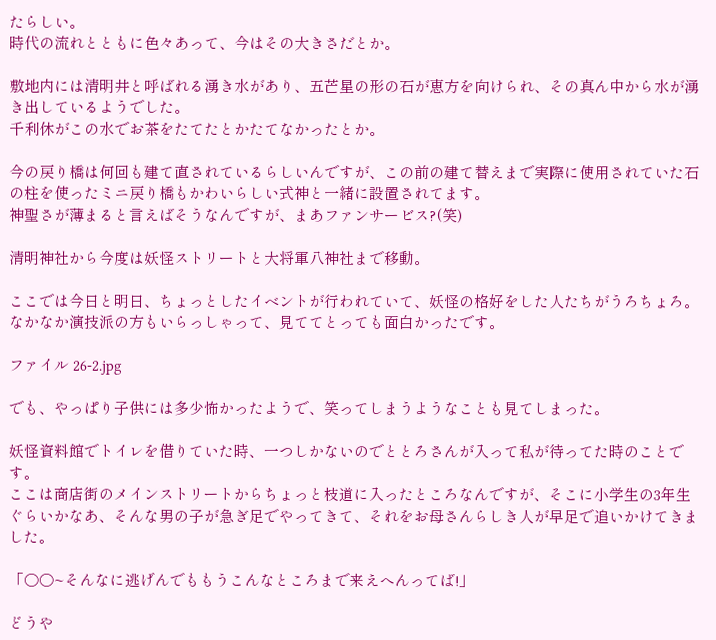たらしい。
時代の流れとともに色々あって、今はその大きさだとか。

敷地内には清明井と呼ばれる湧き水があり、五芒星の形の石が恵方を向けられ、その真ん中から水が湧き出しているようでした。
千利休がこの水でお茶をたてたとかたてなかったとか。

今の戻り橋は何回も建て直されているらしいんですが、この前の建て替えまで実際に使用されていた石の柱を使ったミニ戻り橋もかわいらしい式神と一緒に設置されてます。
神聖さが薄まると言えばそうなんですが、まあファンサービス?(笑)

清明神社から今度は妖怪ストリートと大将軍八神社まで移動。

ここでは今日と明日、ちょっとしたイベントが行われていて、妖怪の格好をした人たちがうろちょろ。
なかなか演技派の方もいらっしゃって、見ててとっても面白かったです。

ファイル 26-2.jpg

でも、やっぱり子供には多少怖かったようで、笑ってしまうようなことも見てしまった。

妖怪資料館でトイレを借りていた時、一つしかないのでととろさんが入って私が待ってた時のことです。
ここは商店街のメインストリートからちょっと枝道に入ったところなんですが、そこに小学生の3年生ぐらいかなあ、そんな男の子が急ぎ足でやってきて、それをお母さんらしき人が早足で追いかけてきました。

「○○~そんなに逃げんでももうこんなところまで来えへんってば!」

どうや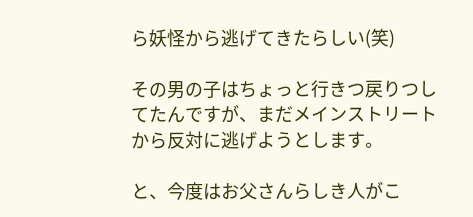ら妖怪から逃げてきたらしい(笑)

その男の子はちょっと行きつ戻りつしてたんですが、まだメインストリートから反対に逃げようとします。

と、今度はお父さんらしき人がこ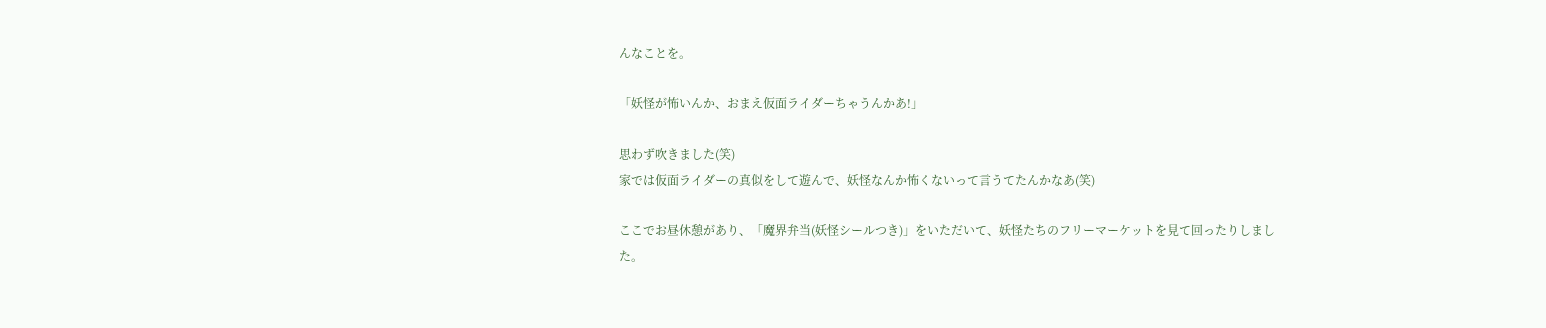んなことを。

「妖怪が怖いんか、おまえ仮面ライダーちゃうんかあ!」

思わず吹きました(笑)
家では仮面ライダーの真似をして遊んで、妖怪なんか怖くないって言うてたんかなあ(笑)

ここでお昼休憩があり、「魔界弁当(妖怪シールつき)」をいただいて、妖怪たちのフリーマーケットを見て回ったりしました。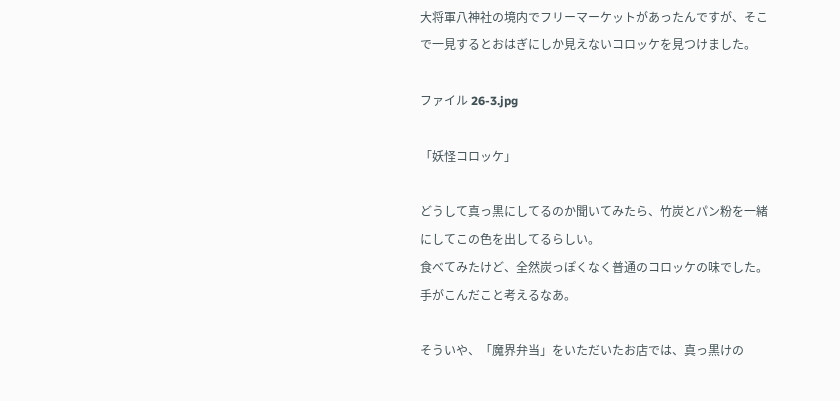大将軍八神社の境内でフリーマーケットがあったんですが、そこで一見するとおはぎにしか見えないコロッケを見つけました。

ファイル 26-3.jpg

「妖怪コロッケ」

どうして真っ黒にしてるのか聞いてみたら、竹炭とパン粉を一緒にしてこの色を出してるらしい。
食べてみたけど、全然炭っぽくなく普通のコロッケの味でした。
手がこんだこと考えるなあ。

そういや、「魔界弁当」をいただいたお店では、真っ黒けの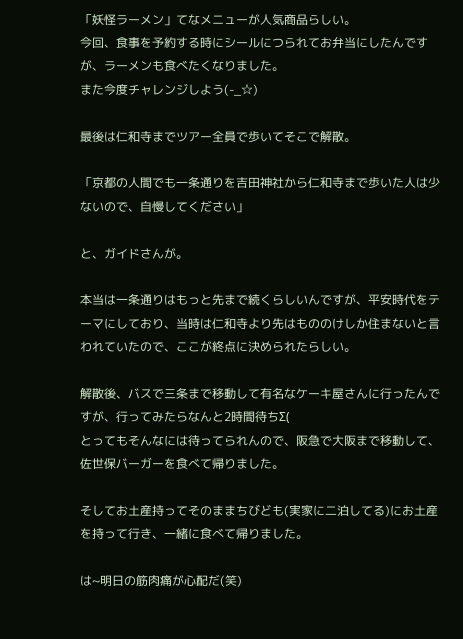「妖怪ラーメン」てなメニューが人気商品らしい。
今回、食事を予約する時にシールにつられてお弁当にしたんですが、ラーメンも食べたくなりました。
また今度チャレンジしよう(-_☆)

最後は仁和寺までツアー全員で歩いてそこで解散。

「京都の人間でも一条通りを吉田神社から仁和寺まで歩いた人は少ないので、自慢してください」

と、ガイドさんが。

本当は一条通りはもっと先まで続くらしいんですが、平安時代をテーマにしており、当時は仁和寺より先はもののけしか住まないと言われていたので、ここが終点に決められたらしい。

解散後、バスで三条まで移動して有名なケーキ屋さんに行ったんですが、行ってみたらなんと2時間待ちΣ(
とってもそんなには待ってられんので、阪急で大阪まで移動して、佐世保バーガーを食べて帰りました。

そしてお土産持ってそのままちびども(実家に二泊してる)にお土産を持って行き、一緒に食べて帰りました。

は~明日の筋肉痛が心配だ(笑)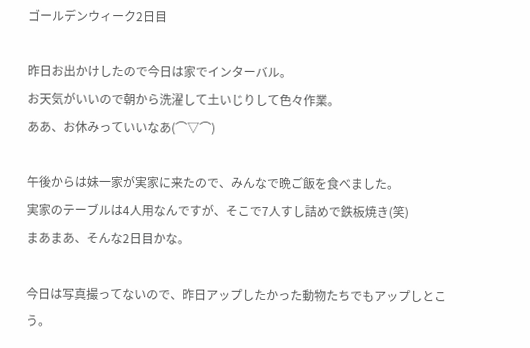ゴールデンウィーク2日目

昨日お出かけしたので今日は家でインターバル。
お天気がいいので朝から洗濯して土いじりして色々作業。
ああ、お休みっていいなあ(⌒▽⌒)

午後からは妹一家が実家に来たので、みんなで晩ご飯を食べました。
実家のテーブルは4人用なんですが、そこで7人すし詰めで鉄板焼き(笑)
まあまあ、そんな2日目かな。

今日は写真撮ってないので、昨日アップしたかった動物たちでもアップしとこう。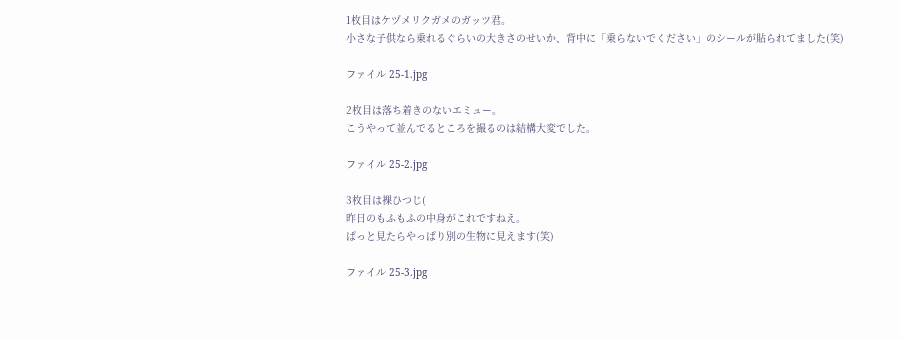1枚目はケヅメリクガメのガッツ君。
小さな子供なら乗れるぐらいの大きさのせいか、背中に「乗らないでください」のシールが貼られてました(笑)

ファイル 25-1.jpg

2枚目は落ち着きのないエミュー。
こうやって並んでるところを撮るのは結構大変でした。

ファイル 25-2.jpg

3枚目は裸ひつじ(
昨日のもふもふの中身がこれですねえ。
ぱっと見たらやっぱり別の生物に見えます(笑)

ファイル 25-3.jpg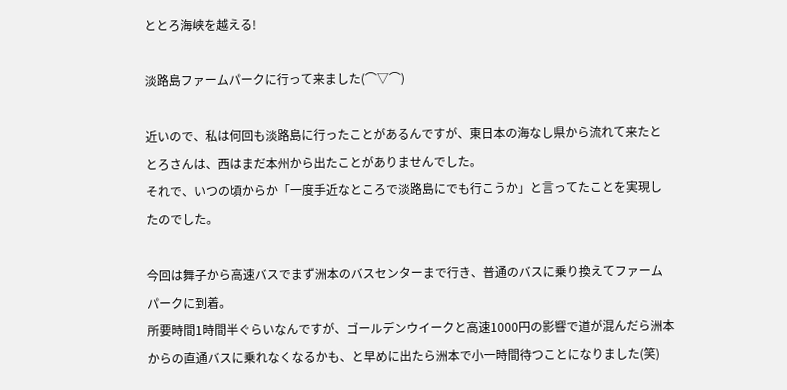ととろ海峡を越える!

淡路島ファームパークに行って来ました(⌒▽⌒)

近いので、私は何回も淡路島に行ったことがあるんですが、東日本の海なし県から流れて来たととろさんは、西はまだ本州から出たことがありませんでした。
それで、いつの頃からか「一度手近なところで淡路島にでも行こうか」と言ってたことを実現したのでした。

今回は舞子から高速バスでまず洲本のバスセンターまで行き、普通のバスに乗り換えてファームパークに到着。
所要時間1時間半ぐらいなんですが、ゴールデンウイークと高速1000円の影響で道が混んだら洲本からの直通バスに乗れなくなるかも、と早めに出たら洲本で小一時間待つことになりました(笑)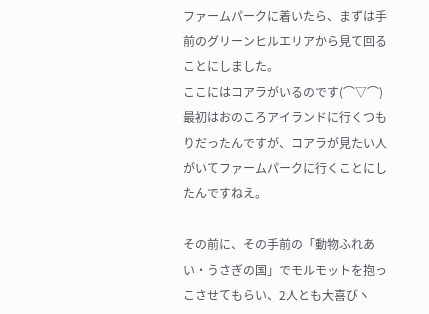ファームパークに着いたら、まずは手前のグリーンヒルエリアから見て回ることにしました。
ここにはコアラがいるのです(⌒▽⌒)
最初はおのころアイランドに行くつもりだったんですが、コアラが見たい人がいてファームパークに行くことにしたんですねえ。

その前に、その手前の「動物ふれあい・うさぎの国」でモルモットを抱っこさせてもらい、2人とも大喜びヽ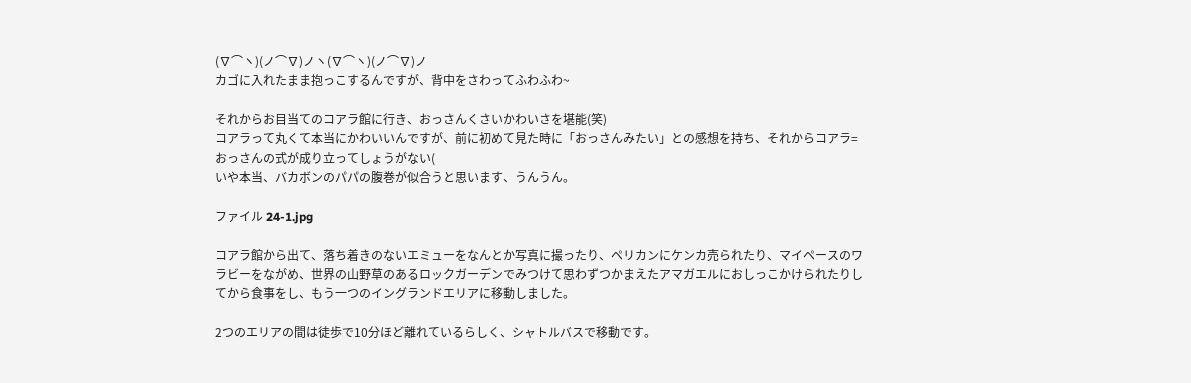(∇⌒ヽ)(ノ⌒∇)ノヽ(∇⌒ヽ)(ノ⌒∇)ノ
カゴに入れたまま抱っこするんですが、背中をさわってふわふわ~

それからお目当てのコアラ館に行き、おっさんくさいかわいさを堪能(笑)
コアラって丸くて本当にかわいいんですが、前に初めて見た時に「おっさんみたい」との感想を持ち、それからコアラ=おっさんの式が成り立ってしょうがない(
いや本当、バカボンのパパの腹巻が似合うと思います、うんうん。

ファイル 24-1.jpg

コアラ館から出て、落ち着きのないエミューをなんとか写真に撮ったり、ペリカンにケンカ売られたり、マイペースのワラビーをながめ、世界の山野草のあるロックガーデンでみつけて思わずつかまえたアマガエルにおしっこかけられたりしてから食事をし、もう一つのイングランドエリアに移動しました。

2つのエリアの間は徒歩で10分ほど離れているらしく、シャトルバスで移動です。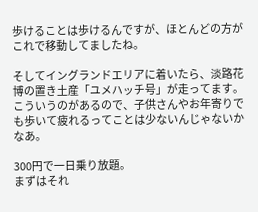歩けることは歩けるんですが、ほとんどの方がこれで移動してましたね。

そしてイングランドエリアに着いたら、淡路花博の置き土産「ユメハッチ号」が走ってます。
こういうのがあるので、子供さんやお年寄りでも歩いて疲れるってことは少ないんじゃないかなあ。

300円で一日乗り放題。
まずはそれ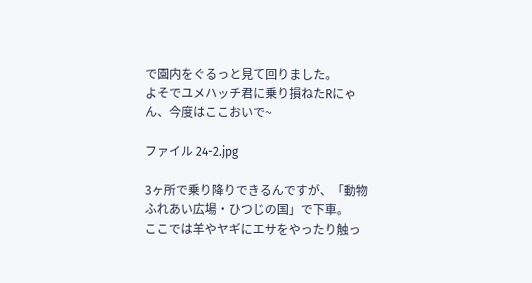で園内をぐるっと見て回りました。
よそでユメハッチ君に乗り損ねたRにゃん、今度はここおいで~

ファイル 24-2.jpg

3ヶ所で乗り降りできるんですが、「動物ふれあい広場・ひつじの国」で下車。
ここでは羊やヤギにエサをやったり触っ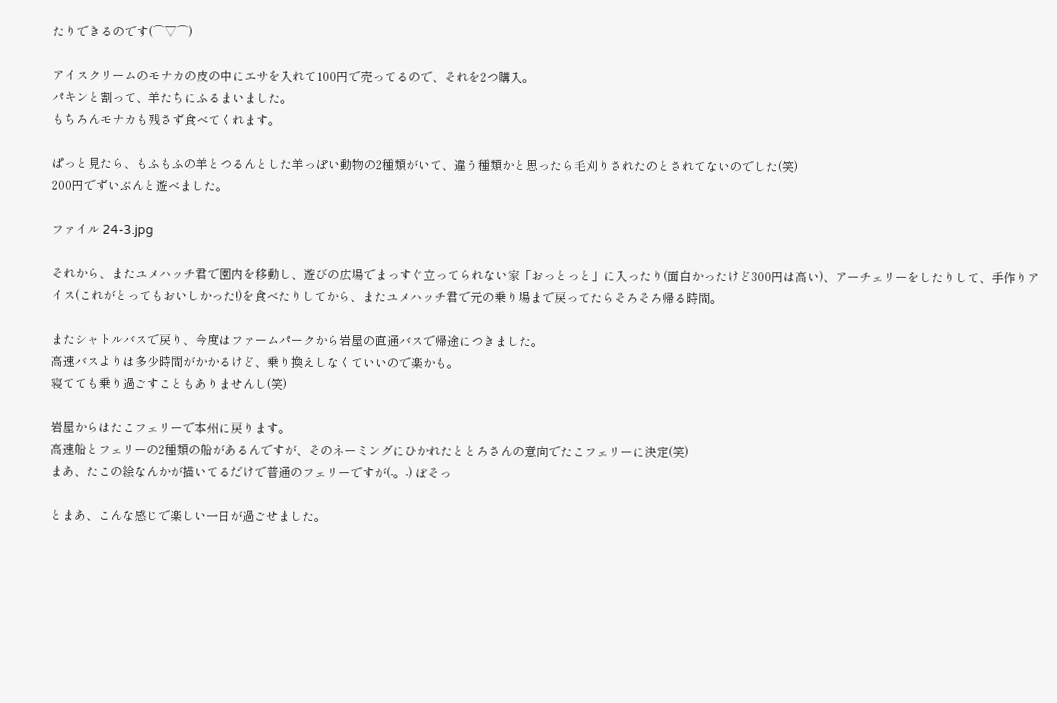たりできるのです(⌒▽⌒)

アイスクリームのモナカの皮の中にエサを入れて100円で売ってるので、それを2つ購入。
パキンと割って、羊たちにふるまいました。
もちろんモナカも残さず食べてくれます。

ぱっと見たら、もふもふの羊とつるんとした羊っぽい動物の2種類がいて、違う種類かと思ったら毛刈りされたのとされてないのでした(笑)
200円でずいぶんと遊べました。

ファイル 24-3.jpg

それから、またユメハッチ君で園内を移動し、遊びの広場でまっすぐ立ってられない家「おっとっと」に入ったり(面白かったけど300円は高い)、アーチェリーをしたりして、手作りアイス(これがとってもおいしかった!)を食べたりしてから、またユメハッチ君で元の乗り場まで戻ってたらそろそろ帰る時間。

またシャトルバスで戻り、今度はファームパークから岩屋の直通バスで帰途につきました。
高速バスよりは多少時間がかかるけど、乗り換えしなくていいので楽かも。
寝てても乗り過ごすこともありませんし(笑)

岩屋からはたこフェリーで本州に戻ります。
高速船とフェリーの2種類の船があるんですが、そのネーミングにひかれたととろさんの意向でたこフェリーに決定(笑)
まあ、たこの絵なんかが描いてるだけで普通のフェリーですが(-。-) ぼそっ

とまあ、こんな感じで楽しい一日が過ごせました。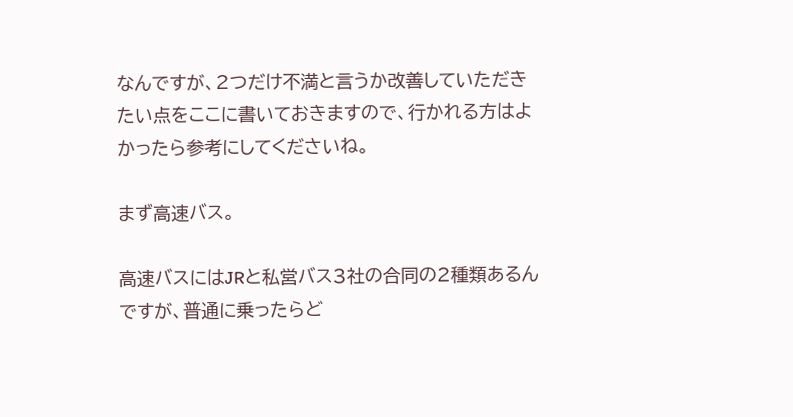なんですが、2つだけ不満と言うか改善していただきたい点をここに書いておきますので、行かれる方はよかったら参考にしてくださいね。

まず高速バス。

高速バスにはJRと私営バス3社の合同の2種類あるんですが、普通に乗ったらど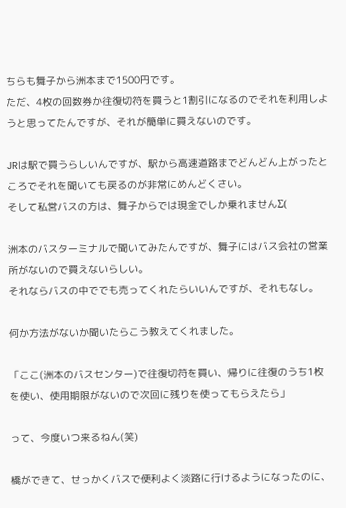ちらも舞子から洲本まで1500円です。
ただ、4枚の回数券か往復切符を買うと1割引になるのでそれを利用しようと思ってたんですが、それが簡単に買えないのです。

JRは駅で買うらしいんですが、駅から高速道路までどんどん上がったところでそれを聞いても戻るのが非常にめんどくさい。
そして私営バスの方は、舞子からでは現金でしか乗れませんΣ(

洲本のバスターミナルで聞いてみたんですが、舞子にはバス会社の営業所がないので買えないらしい。
それならバスの中ででも売ってくれたらいいんですが、それもなし。

何か方法がないか聞いたらこう教えてくれました。

「ここ(洲本のバスセンター)で往復切符を買い、帰りに往復のうち1枚を使い、使用期限がないので次回に残りを使ってもらえたら」

って、今度いつ来るねん(笑)

橋ができて、せっかくバスで便利よく淡路に行けるようになったのに、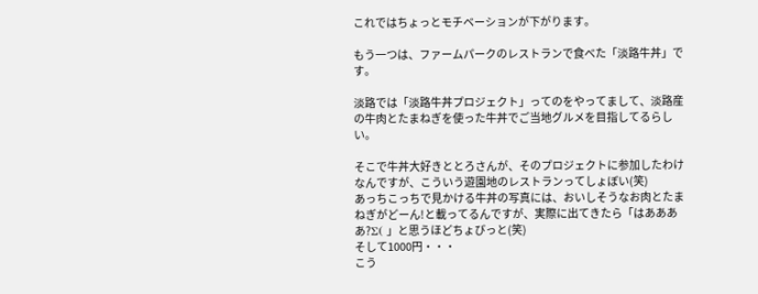これではちょっとモチベーションが下がります。

もう一つは、ファームパークのレストランで食べた「淡路牛丼」です。

淡路では「淡路牛丼プロジェクト」ってのをやってまして、淡路産の牛肉とたまねぎを使った牛丼でご当地グルメを目指してるらしい。

そこで牛丼大好きととろさんが、そのプロジェクトに参加したわけなんですが、こういう遊園地のレストランってしょぼい(笑)
あっちこっちで見かける牛丼の写真には、おいしそうなお肉とたまねぎがどーん!と載ってるんですが、実際に出てきたら「はああああ?Σ( 」と思うほどちょびっと(笑)
そして1000円・・・
こう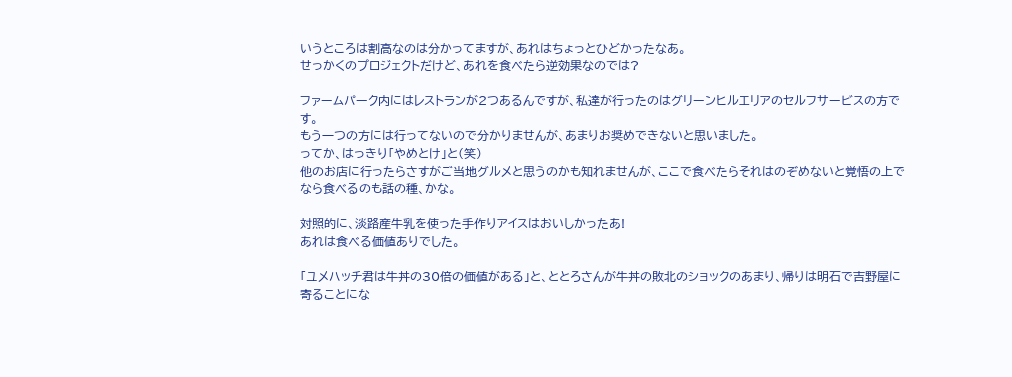いうところは割高なのは分かってますが、あれはちょっとひどかったなあ。
せっかくのプロジェクトだけど、あれを食べたら逆効果なのでは?

ファームパーク内にはレストランが2つあるんですが、私達が行ったのはグリーンヒルエリアのセルフサービスの方です。
もう一つの方には行ってないので分かりませんが、あまりお奨めできないと思いました。
ってか、はっきり「やめとけ」と(笑)
他のお店に行ったらさすがご当地グルメと思うのかも知れませんが、ここで食べたらそれはのぞめないと覚悟の上でなら食べるのも話の種、かな。

対照的に、淡路産牛乳を使った手作りアイスはおいしかったあ!
あれは食べる価値ありでした。

「ユメハッチ君は牛丼の30倍の価値がある」と、ととろさんが牛丼の敗北のショックのあまり、帰りは明石で吉野屋に寄ることにな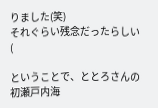りました(笑)
それぐらい残念だったらしい(

ということで、ととろさんの初瀬戸内海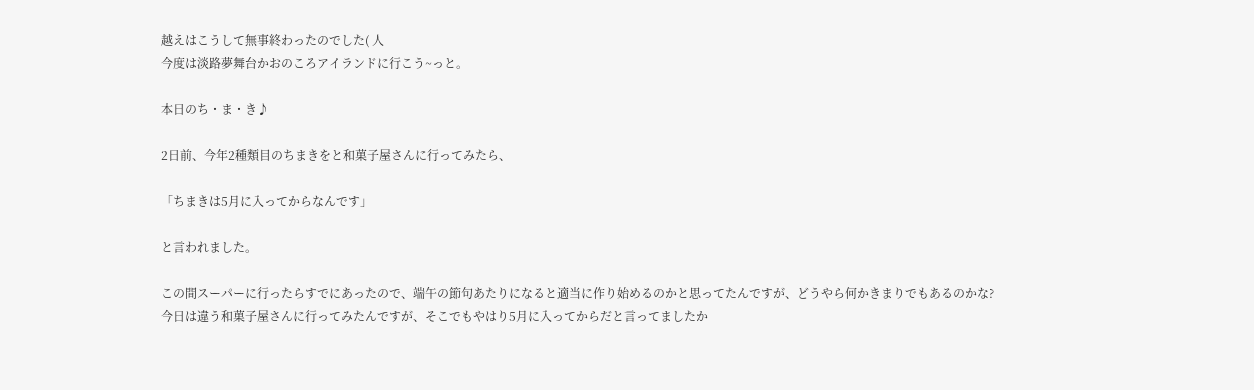越えはこうして無事終わったのでした( 人
今度は淡路夢舞台かおのころアイランドに行こう~っと。

本日のち・ま・き♪

2日前、今年2種類目のちまきをと和菓子屋さんに行ってみたら、

「ちまきは5月に入ってからなんです」

と言われました。

この間スーパーに行ったらすでにあったので、端午の節句あたりになると適当に作り始めるのかと思ってたんですが、どうやら何かきまりでもあるのかな?
今日は違う和菓子屋さんに行ってみたんですが、そこでもやはり5月に入ってからだと言ってましたか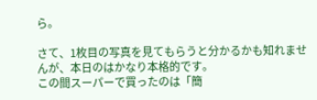ら。

さて、1枚目の写真を見てもらうと分かるかも知れませんが、本日のはかなり本格的です。
この間スーパーで買ったのは「簡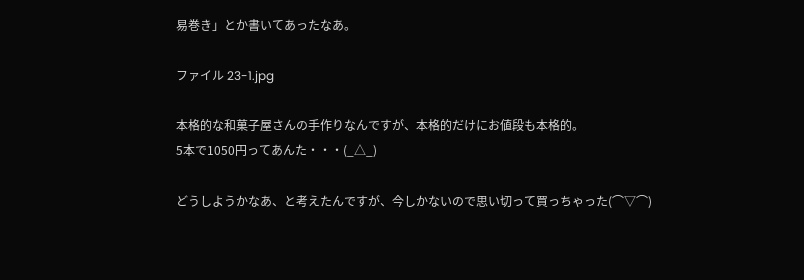易巻き」とか書いてあったなあ。

ファイル 23-1.jpg

本格的な和菓子屋さんの手作りなんですが、本格的だけにお値段も本格的。
5本で1050円ってあんた・・・(_△_)

どうしようかなあ、と考えたんですが、今しかないので思い切って買っちゃった(⌒▽⌒)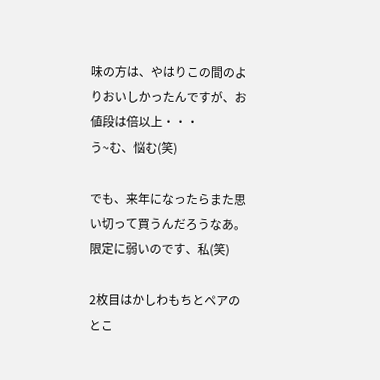味の方は、やはりこの間のよりおいしかったんですが、お値段は倍以上・・・
う~む、悩む(笑)

でも、来年になったらまた思い切って買うんだろうなあ。
限定に弱いのです、私(笑)

2枚目はかしわもちとペアのとこ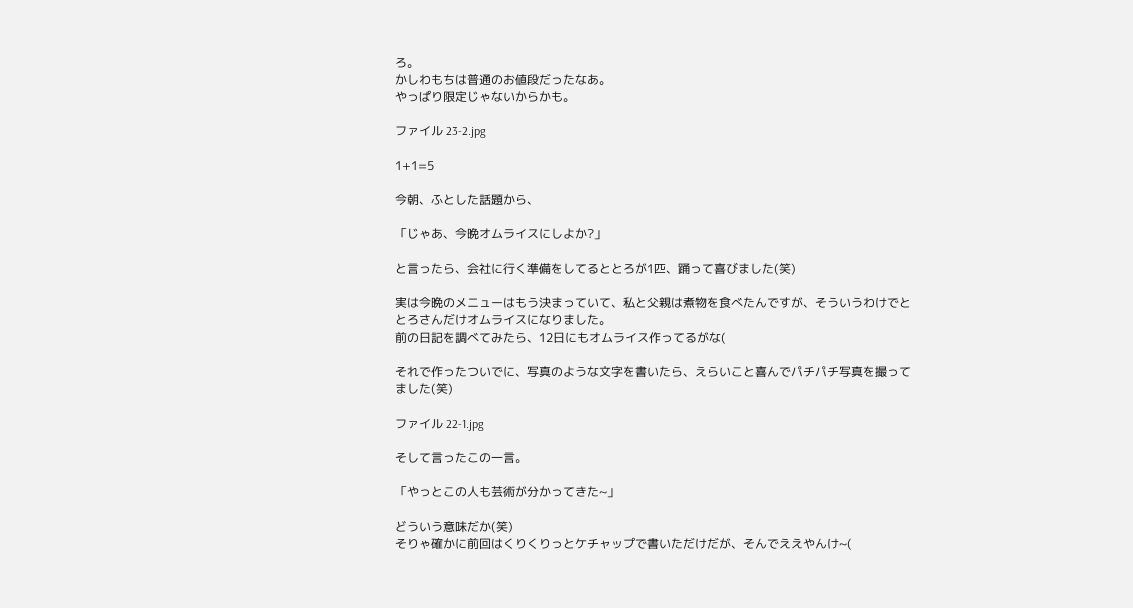ろ。
かしわもちは普通のお値段だったなあ。
やっぱり限定じゃないからかも。

ファイル 23-2.jpg

1+1=5

今朝、ふとした話題から、

「じゃあ、今晩オムライスにしよか?」

と言ったら、会社に行く準備をしてるととろが1匹、踊って喜びました(笑)

実は今晩のメニューはもう決まっていて、私と父親は煮物を食べたんですが、そういうわけでととろさんだけオムライスになりました。
前の日記を調べてみたら、12日にもオムライス作ってるがな(

それで作ったついでに、写真のような文字を書いたら、えらいこと喜んでパチパチ写真を撮ってました(笑)

ファイル 22-1.jpg

そして言ったこの一言。

「やっとこの人も芸術が分かってきた~」

どういう意味だか(笑)
そりゃ確かに前回はくりくりっとケチャップで書いただけだが、そんでええやんけ~(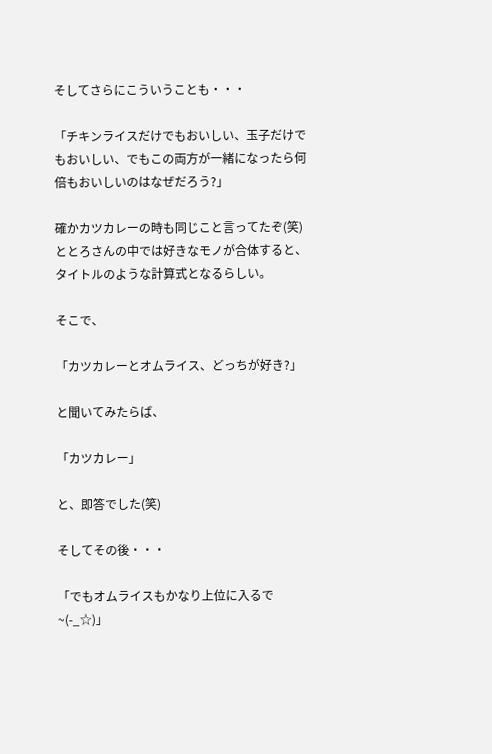そしてさらにこういうことも・・・

「チキンライスだけでもおいしい、玉子だけでもおいしい、でもこの両方が一緒になったら何倍もおいしいのはなぜだろう?」

確かカツカレーの時も同じこと言ってたぞ(笑)
ととろさんの中では好きなモノが合体すると、タイトルのような計算式となるらしい。

そこで、

「カツカレーとオムライス、どっちが好き?」

と聞いてみたらば、

「カツカレー」

と、即答でした(笑)

そしてその後・・・

「でもオムライスもかなり上位に入るで~(-_☆)」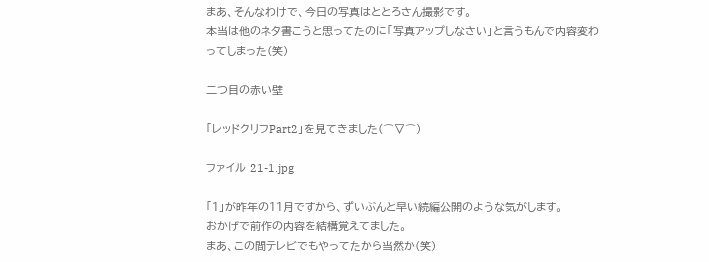まあ、そんなわけで、今日の写真はととろさん撮影です。
本当は他のネタ書こうと思ってたのに「写真アップしなさい」と言うもんで内容変わってしまった(笑)

二つ目の赤い壁

「レッドクリフPart2」を見てきました(⌒▽⌒)

ファイル 21-1.jpg

「1」が昨年の11月ですから、ずいぶんと早い続編公開のような気がします。
おかげで前作の内容を結構覚えてました。
まあ、この間テレビでもやってたから当然か(笑)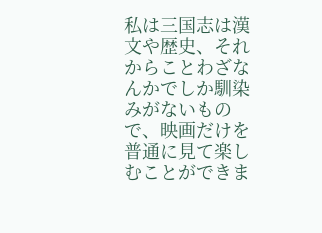私は三国志は漢文や歴史、それからことわざなんかでしか馴染みがないもので、映画だけを普通に見て楽しむことができま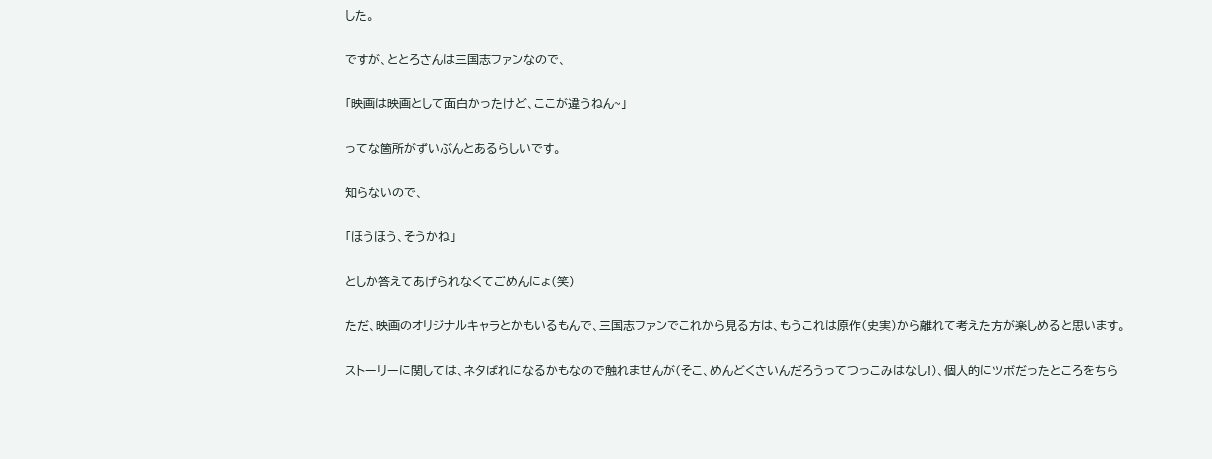した。

ですが、ととろさんは三国志ファンなので、

「映画は映画として面白かったけど、ここが違うねん~」

ってな箇所がずいぶんとあるらしいです。

知らないので、

「ほうほう、そうかね」

としか答えてあげられなくてごめんにょ(笑)

ただ、映画のオリジナルキャラとかもいるもんで、三国志ファンでこれから見る方は、もうこれは原作(史実)から離れて考えた方が楽しめると思います。

ストーリーに関しては、ネタばれになるかもなので触れませんが(そこ、めんどくさいんだろうってつっこみはなし!)、個人的にツボだったところをちら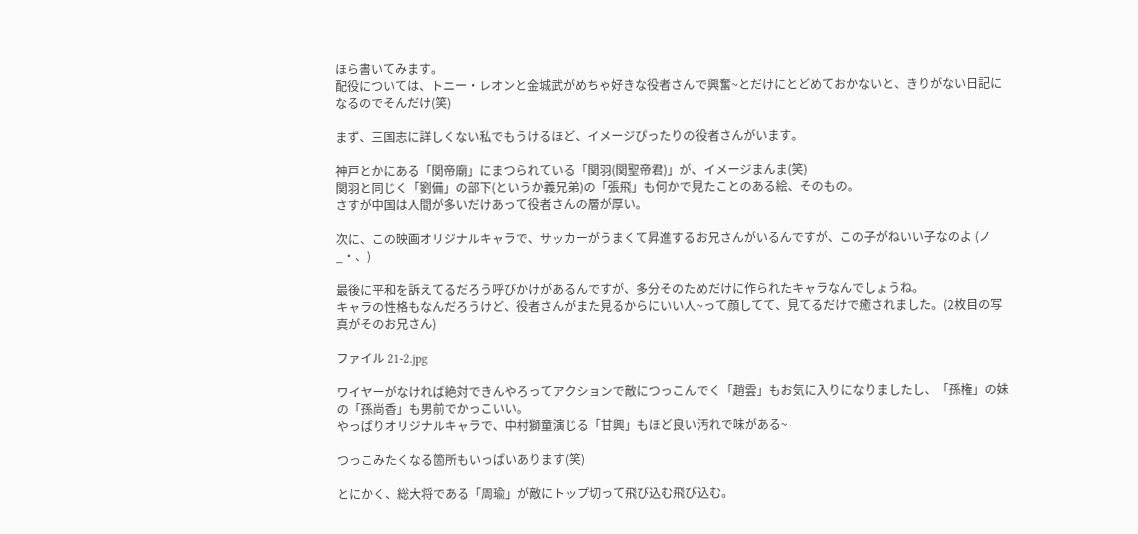ほら書いてみます。
配役については、トニー・レオンと金城武がめちゃ好きな役者さんで興奮~とだけにとどめておかないと、きりがない日記になるのでそんだけ(笑)

まず、三国志に詳しくない私でもうけるほど、イメージぴったりの役者さんがいます。

神戸とかにある「関帝廟」にまつられている「関羽(関聖帝君)」が、イメージまんま(笑)
関羽と同じく「劉備」の部下(というか義兄弟)の「張飛」も何かで見たことのある絵、そのもの。
さすが中国は人間が多いだけあって役者さんの層が厚い。

次に、この映画オリジナルキャラで、サッカーがうまくて昇進するお兄さんがいるんですが、この子がねいい子なのよ (ノ_・、)

最後に平和を訴えてるだろう呼びかけがあるんですが、多分そのためだけに作られたキャラなんでしょうね。
キャラの性格もなんだろうけど、役者さんがまた見るからにいい人~って顔してて、見てるだけで癒されました。(2枚目の写真がそのお兄さん)

ファイル 21-2.jpg

ワイヤーがなければ絶対できんやろってアクションで敵につっこんでく「趙雲」もお気に入りになりましたし、「孫権」の妹の「孫尚香」も男前でかっこいい。
やっぱりオリジナルキャラで、中村獅童演じる「甘興」もほど良い汚れで味がある~

つっこみたくなる箇所もいっぱいあります(笑)

とにかく、総大将である「周瑜」が敵にトップ切って飛び込む飛び込む。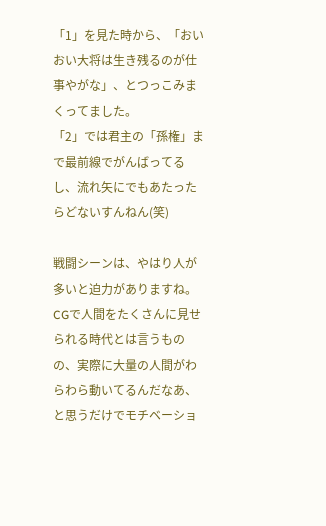「1」を見た時から、「おいおい大将は生き残るのが仕事やがな」、とつっこみまくってました。
「2」では君主の「孫権」まで最前線でがんばってるし、流れ矢にでもあたったらどないすんねん(笑)

戦闘シーンは、やはり人が多いと迫力がありますね。
CGで人間をたくさんに見せられる時代とは言うものの、実際に大量の人間がわらわら動いてるんだなあ、と思うだけでモチベーショ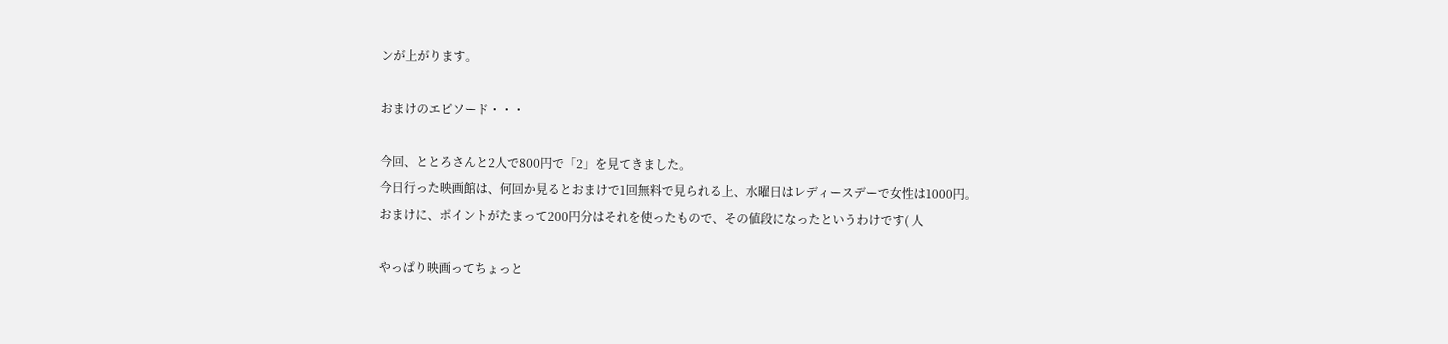ンが上がります。

おまけのエピソード・・・

今回、ととろさんと2人で800円で「2」を見てきました。
今日行った映画館は、何回か見るとおまけで1回無料で見られる上、水曜日はレディースデーで女性は1000円。
おまけに、ポイントがたまって200円分はそれを使ったもので、その値段になったというわけです( 人

やっぱり映画ってちょっと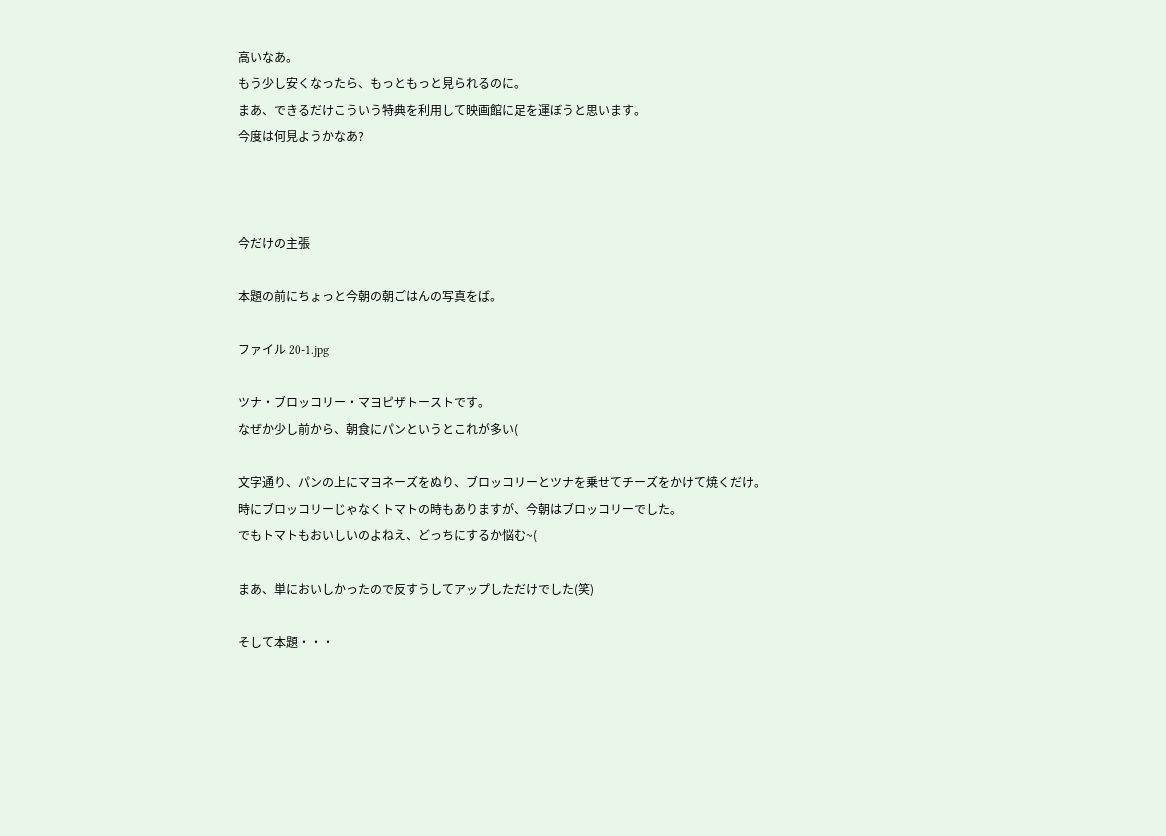高いなあ。
もう少し安くなったら、もっともっと見られるのに。
まあ、できるだけこういう特典を利用して映画館に足を運ぼうと思います。
今度は何見ようかなあ?



今だけの主張

本題の前にちょっと今朝の朝ごはんの写真をば。

ファイル 20-1.jpg

ツナ・ブロッコリー・マヨピザトーストです。
なぜか少し前から、朝食にパンというとこれが多い(

文字通り、パンの上にマヨネーズをぬり、ブロッコリーとツナを乗せてチーズをかけて焼くだけ。
時にブロッコリーじゃなくトマトの時もありますが、今朝はブロッコリーでした。
でもトマトもおいしいのよねえ、どっちにするか悩む~(

まあ、単においしかったので反すうしてアップしただけでした(笑)

そして本題・・・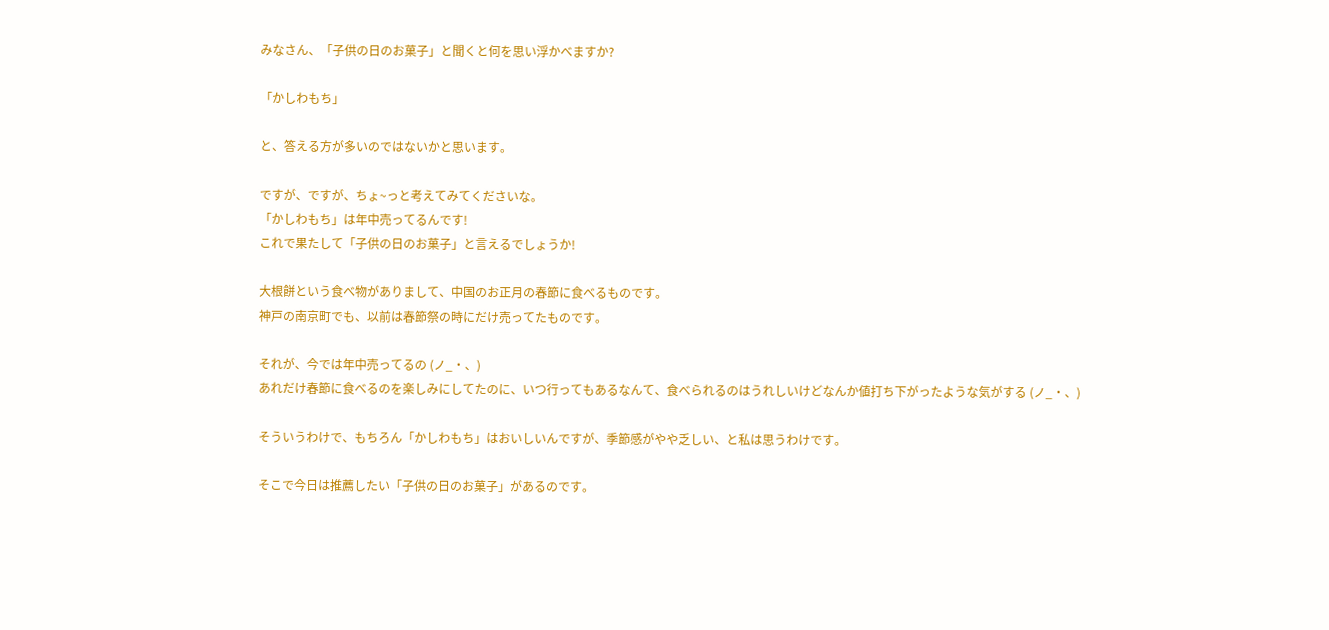みなさん、「子供の日のお菓子」と聞くと何を思い浮かべますか?

「かしわもち」

と、答える方が多いのではないかと思います。

ですが、ですが、ちょ~っと考えてみてくださいな。
「かしわもち」は年中売ってるんです!
これで果たして「子供の日のお菓子」と言えるでしょうか!

大根餅という食べ物がありまして、中国のお正月の春節に食べるものです。
神戸の南京町でも、以前は春節祭の時にだけ売ってたものです。

それが、今では年中売ってるの (ノ_・、)
あれだけ春節に食べるのを楽しみにしてたのに、いつ行ってもあるなんて、食べられるのはうれしいけどなんか値打ち下がったような気がする (ノ_・、)

そういうわけで、もちろん「かしわもち」はおいしいんですが、季節感がやや乏しい、と私は思うわけです。

そこで今日は推薦したい「子供の日のお菓子」があるのです。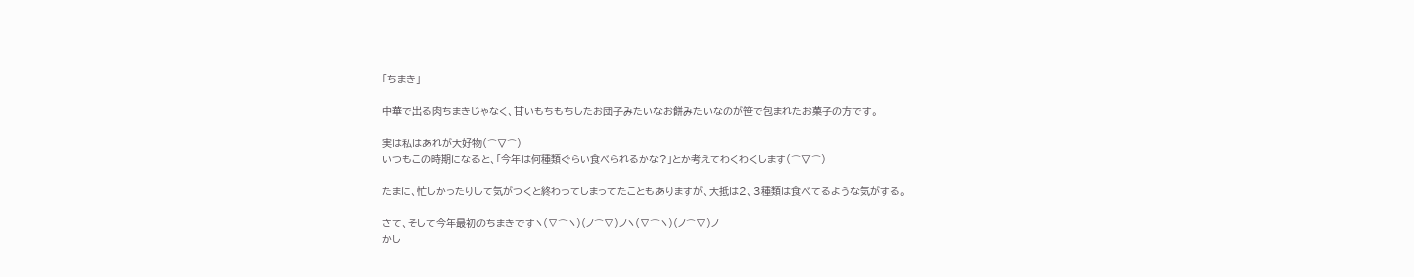「ちまき」

中華で出る肉ちまきじゃなく、甘いもちもちしたお団子みたいなお餅みたいなのが笹で包まれたお菓子の方です。

実は私はあれが大好物(⌒▽⌒)
いつもこの時期になると、「今年は何種類ぐらい食べられるかな?」とか考えてわくわくします(⌒▽⌒)

たまに、忙しかったりして気がつくと終わってしまってたこともありますが、大抵は2、3種類は食べてるような気がする。

さて、そして今年最初のちまきですヽ(∇⌒ヽ)(ノ⌒∇)ノヽ(∇⌒ヽ)(ノ⌒∇)ノ
かし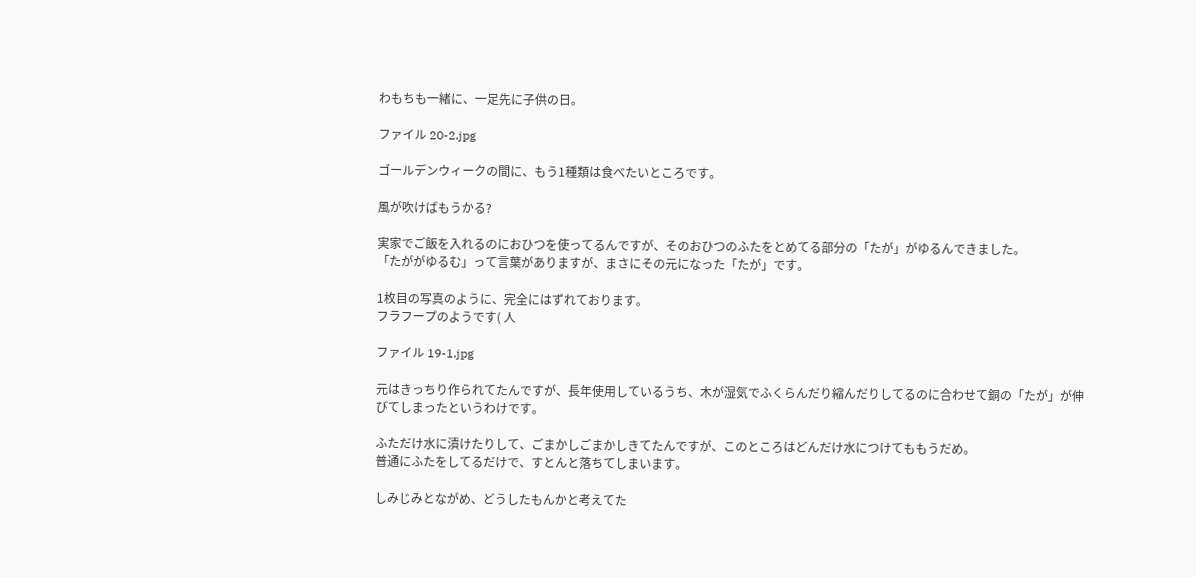わもちも一緒に、一足先に子供の日。

ファイル 20-2.jpg

ゴールデンウィークの間に、もう1種類は食べたいところです。

風が吹けばもうかる?

実家でご飯を入れるのにおひつを使ってるんですが、そのおひつのふたをとめてる部分の「たが」がゆるんできました。
「たががゆるむ」って言葉がありますが、まさにその元になった「たが」です。

1枚目の写真のように、完全にはずれております。
フラフープのようです( 人

ファイル 19-1.jpg

元はきっちり作られてたんですが、長年使用しているうち、木が湿気でふくらんだり縮んだりしてるのに合わせて銅の「たが」が伸びてしまったというわけです。

ふただけ水に漬けたりして、ごまかしごまかしきてたんですが、このところはどんだけ水につけてももうだめ。
普通にふたをしてるだけで、すとんと落ちてしまいます。

しみじみとながめ、どうしたもんかと考えてた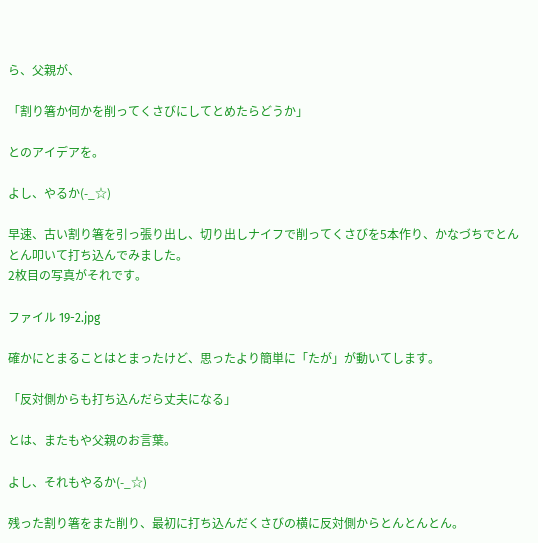ら、父親が、

「割り箸か何かを削ってくさびにしてとめたらどうか」

とのアイデアを。

よし、やるか(-_☆)

早速、古い割り箸を引っ張り出し、切り出しナイフで削ってくさびを5本作り、かなづちでとんとん叩いて打ち込んでみました。
2枚目の写真がそれです。

ファイル 19-2.jpg

確かにとまることはとまったけど、思ったより簡単に「たが」が動いてします。

「反対側からも打ち込んだら丈夫になる」

とは、またもや父親のお言葉。

よし、それもやるか(-_☆)

残った割り箸をまた削り、最初に打ち込んだくさびの横に反対側からとんとんとん。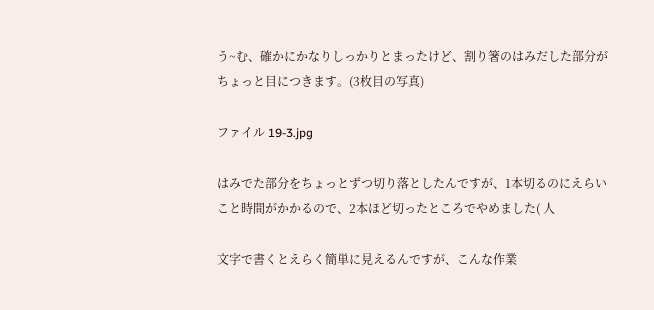う~む、確かにかなりしっかりとまったけど、割り箸のはみだした部分がちょっと目につきます。(3枚目の写真)

ファイル 19-3.jpg

はみでた部分をちょっとずつ切り落としたんですが、1本切るのにえらいこと時間がかかるので、2本ほど切ったところでやめました( 人

文字で書くとえらく簡単に見えるんですが、こんな作業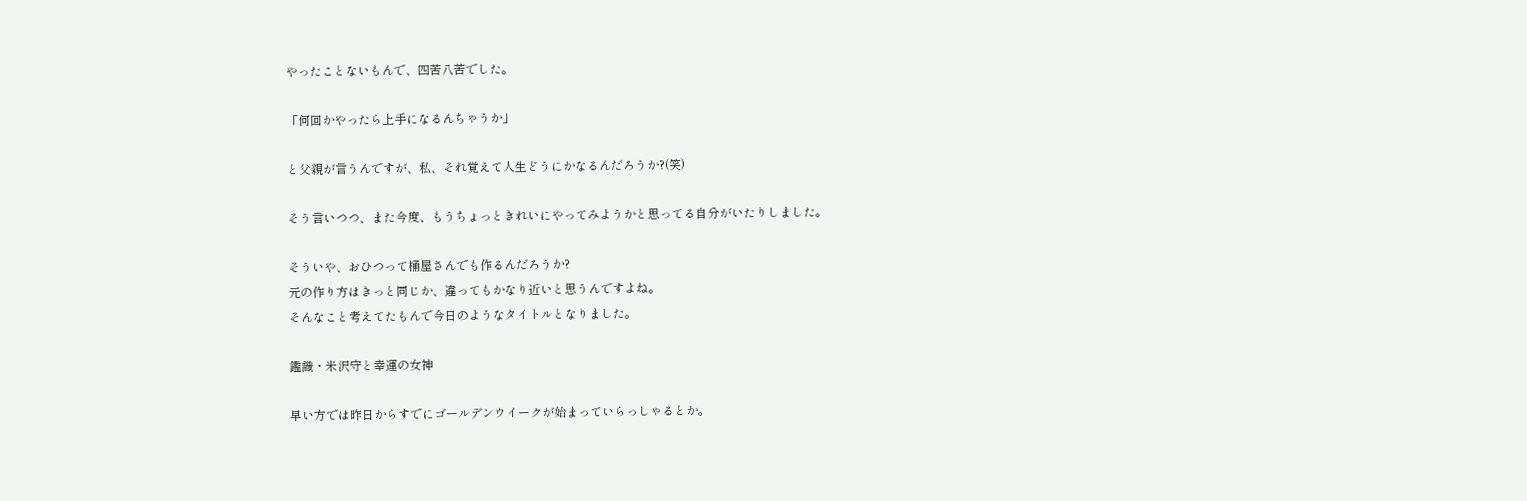やったことないもんで、四苦八苦でした。

「何回かやったら上手になるんちゃうか」

と父親が言うんですが、私、それ覚えて人生どうにかなるんだろうか?(笑)

そう言いつつ、また今度、もうちょっときれいにやってみようかと思ってる自分がいたりしました。

そういや、おひつって桶屋さんでも作るんだろうか?
元の作り方はきっと同じか、違ってもかなり近いと思うんですよね。
そんなこと考えてたもんで今日のようなタイトルとなりました。

鑑識・米沢守と幸運の女神

早い方では昨日からすでにゴールデンウイークが始まっていらっしゃるとか。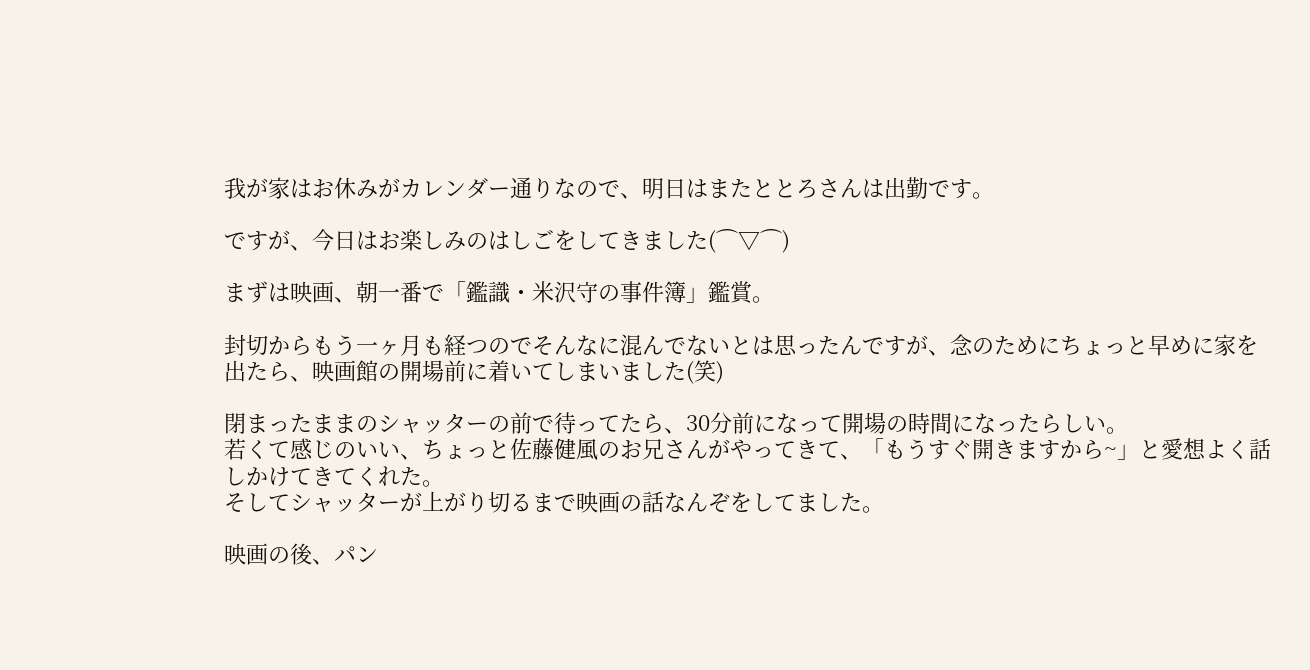我が家はお休みがカレンダー通りなので、明日はまたととろさんは出勤です。

ですが、今日はお楽しみのはしごをしてきました(⌒▽⌒)

まずは映画、朝一番で「鑑識・米沢守の事件簿」鑑賞。

封切からもう一ヶ月も経つのでそんなに混んでないとは思ったんですが、念のためにちょっと早めに家を出たら、映画館の開場前に着いてしまいました(笑)

閉まったままのシャッターの前で待ってたら、30分前になって開場の時間になったらしい。
若くて感じのいい、ちょっと佐藤健風のお兄さんがやってきて、「もうすぐ開きますから~」と愛想よく話しかけてきてくれた。
そしてシャッターが上がり切るまで映画の話なんぞをしてました。

映画の後、パン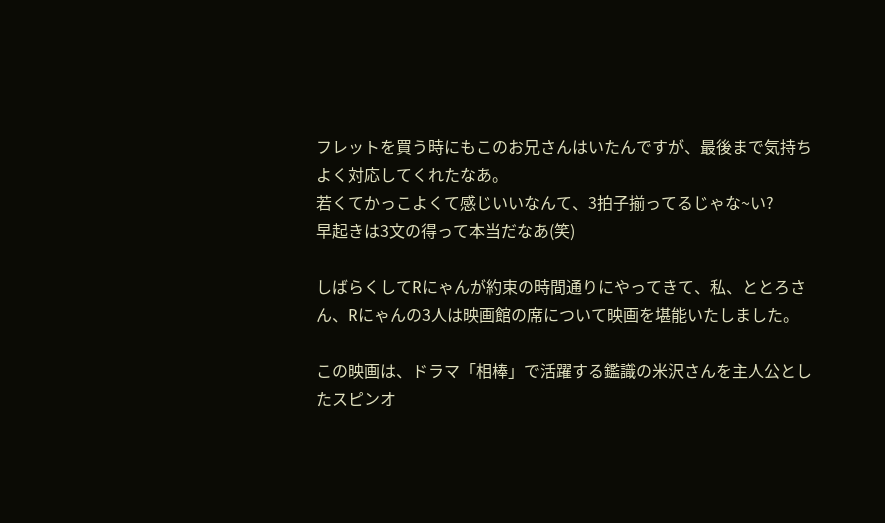フレットを買う時にもこのお兄さんはいたんですが、最後まで気持ちよく対応してくれたなあ。
若くてかっこよくて感じいいなんて、3拍子揃ってるじゃな~い?
早起きは3文の得って本当だなあ(笑)

しばらくしてRにゃんが約束の時間通りにやってきて、私、ととろさん、Rにゃんの3人は映画館の席について映画を堪能いたしました。

この映画は、ドラマ「相棒」で活躍する鑑識の米沢さんを主人公としたスピンオ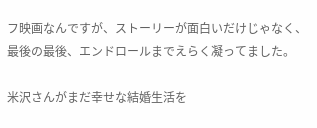フ映画なんですが、ストーリーが面白いだけじゃなく、最後の最後、エンドロールまでえらく凝ってました。

米沢さんがまだ幸せな結婚生活を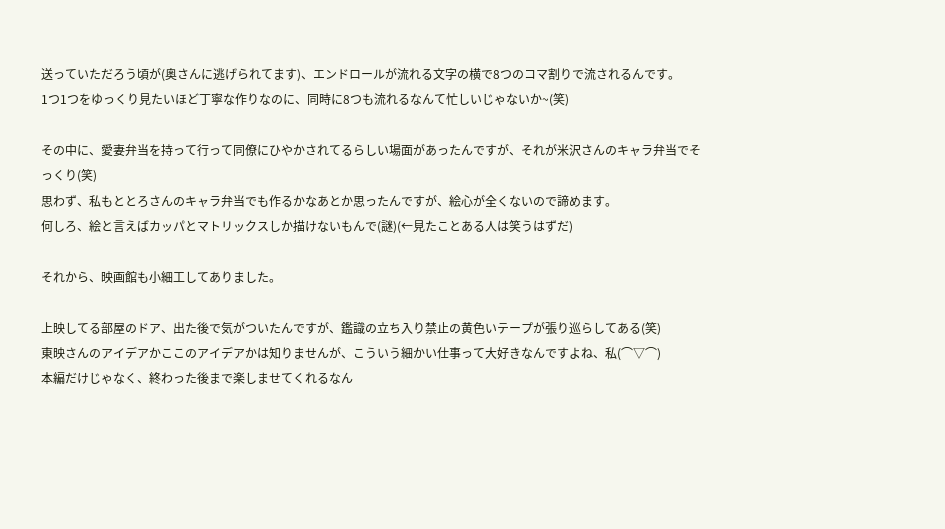送っていただろう頃が(奥さんに逃げられてます)、エンドロールが流れる文字の横で8つのコマ割りで流されるんです。
1つ1つをゆっくり見たいほど丁寧な作りなのに、同時に8つも流れるなんて忙しいじゃないか~(笑)

その中に、愛妻弁当を持って行って同僚にひやかされてるらしい場面があったんですが、それが米沢さんのキャラ弁当でそっくり(笑)
思わず、私もととろさんのキャラ弁当でも作るかなあとか思ったんですが、絵心が全くないので諦めます。
何しろ、絵と言えばカッパとマトリックスしか描けないもんで(謎)(←見たことある人は笑うはずだ)

それから、映画館も小細工してありました。

上映してる部屋のドア、出た後で気がついたんですが、鑑識の立ち入り禁止の黄色いテープが張り巡らしてある(笑)
東映さんのアイデアかここのアイデアかは知りませんが、こういう細かい仕事って大好きなんですよね、私(⌒▽⌒)
本編だけじゃなく、終わった後まで楽しませてくれるなん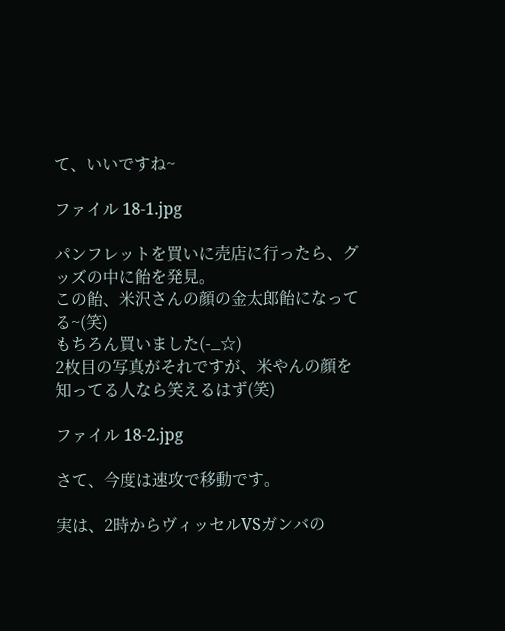て、いいですね~

ファイル 18-1.jpg

パンフレットを買いに売店に行ったら、グッズの中に飴を発見。
この飴、米沢さんの顔の金太郎飴になってる~(笑)
もちろん買いました(-_☆)
2枚目の写真がそれですが、米やんの顔を知ってる人なら笑えるはず(笑)

ファイル 18-2.jpg

さて、今度は速攻で移動です。

実は、2時からヴィッセルVSガンバの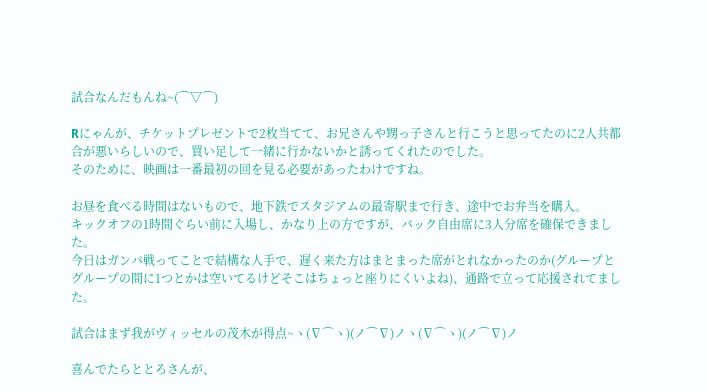試合なんだもんね~(⌒▽⌒)

Rにゃんが、チケットプレゼントで2枚当てて、お兄さんや甥っ子さんと行こうと思ってたのに2人共都合が悪いらしいので、買い足して一緒に行かないかと誘ってくれたのでした。
そのために、映画は一番最初の回を見る必要があったわけですね。

お昼を食べる時間はないもので、地下鉄でスタジアムの最寄駅まで行き、途中でお弁当を購入。
キックオフの1時間ぐらい前に入場し、かなり上の方ですが、バック自由席に3人分席を確保できました。
今日はガンバ戦ってことで結構な人手で、遅く来た方はまとまった席がとれなかったのか(グループとグループの間に1つとかは空いてるけどそこはちょっと座りにくいよね)、通路で立って応援されてました。

試合はまず我がヴィッセルの茂木が得点~ヽ(∇⌒ヽ)(ノ⌒∇)ノヽ(∇⌒ヽ)(ノ⌒∇)ノ

喜んでたらととろさんが、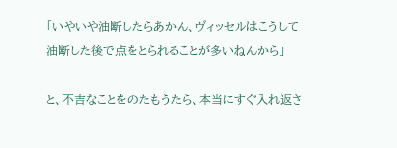「いやいや油断したらあかん、ヴィッセルはこうして油断した後で点をとられることが多いねんから」

と、不吉なことをのたもうたら、本当にすぐ入れ返さ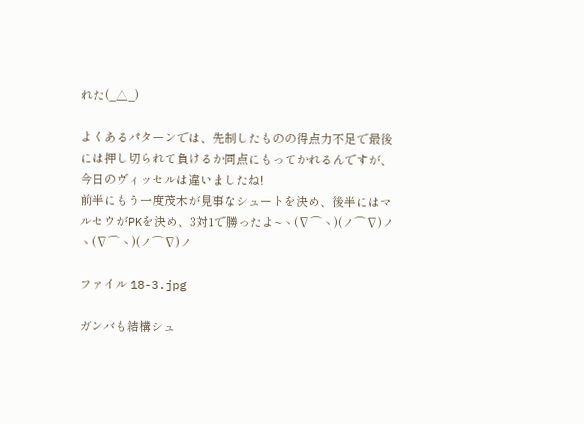れた(_△_)

よくあるパターンでは、先制したものの得点力不足で最後には押し切られて負けるか同点にもってかれるんですが、今日のヴィッセルは違いましたね!
前半にもう一度茂木が見事なシュートを決め、後半にはマルセウがPKを決め、3対1で勝ったよ~ヽ(∇⌒ヽ)(ノ⌒∇)ノヽ(∇⌒ヽ)(ノ⌒∇)ノ

ファイル 18-3.jpg

ガンバも結構シュ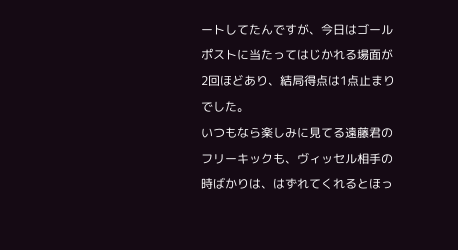ートしてたんですが、今日はゴールポストに当たってはじかれる場面が2回ほどあり、結局得点は1点止まりでした。
いつもなら楽しみに見てる遠藤君のフリーキックも、ヴィッセル相手の時ばかりは、はずれてくれるとほっ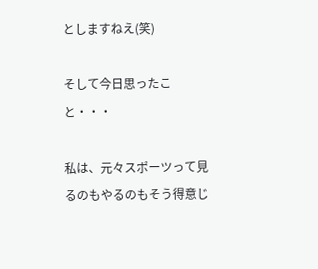としますねえ(笑)

そして今日思ったこと・・・

私は、元々スポーツって見るのもやるのもそう得意じ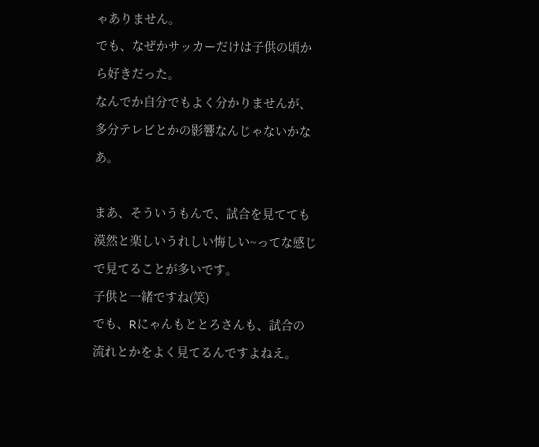ゃありません。
でも、なぜかサッカーだけは子供の頃から好きだった。
なんでか自分でもよく分かりませんが、多分テレビとかの影響なんじゃないかなあ。

まあ、そういうもんで、試合を見てても漠然と楽しいうれしい悔しい~ってな感じで見てることが多いです。
子供と一緒ですね(笑)
でも、Rにゃんもととろさんも、試合の流れとかをよく見てるんですよねえ。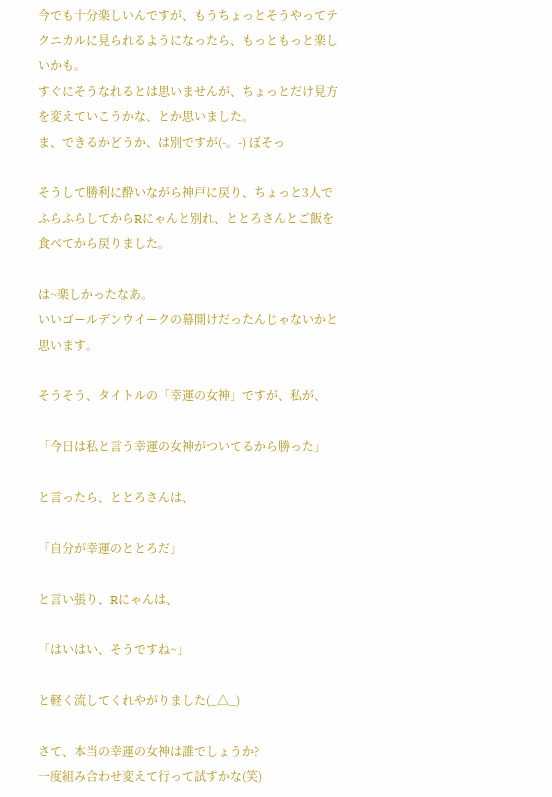今でも十分楽しいんですが、もうちょっとそうやってテクニカルに見られるようになったら、もっともっと楽しいかも。
すぐにそうなれるとは思いませんが、ちょっとだけ見方を変えていこうかな、とか思いました。
ま、できるかどうか、は別ですが(-。-) ぼそっ

そうして勝利に酔いながら神戸に戻り、ちょっと3人でふらふらしてからRにゃんと別れ、ととろさんとご飯を食べてから戻りました。

は~楽しかったなあ。
いいゴールデンウイークの幕開けだったんじゃないかと思います。

そうそう、タイトルの「幸運の女神」ですが、私が、

「今日は私と言う幸運の女神がついてるから勝った」

と言ったら、ととろさんは、

「自分が幸運のととろだ」

と言い張り、Rにゃんは、

「はいはい、そうですね~」

と軽く流してくれやがりました(_△_)

さて、本当の幸運の女神は誰でしょうか?
一度組み合わせ変えて行って試すかな(笑)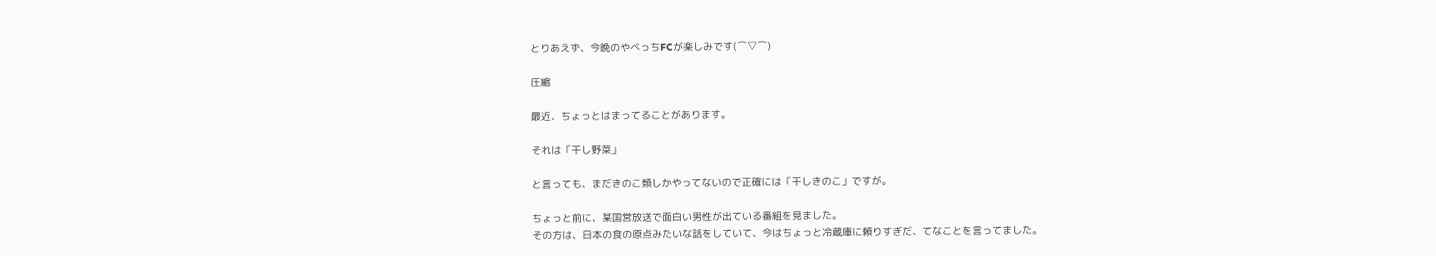とりあえず、今晩のやべっちFCが楽しみです(⌒▽⌒)

圧縮

最近、ちょっとはまってることがあります。

それは「干し野菜」

と言っても、まだきのこ類しかやってないので正確には「干しきのこ」ですが。

ちょっと前に、某国営放送で面白い男性が出ている番組を見ました。
その方は、日本の食の原点みたいな話をしていて、今はちょっと冷蔵庫に頼りすぎだ、てなことを言ってました。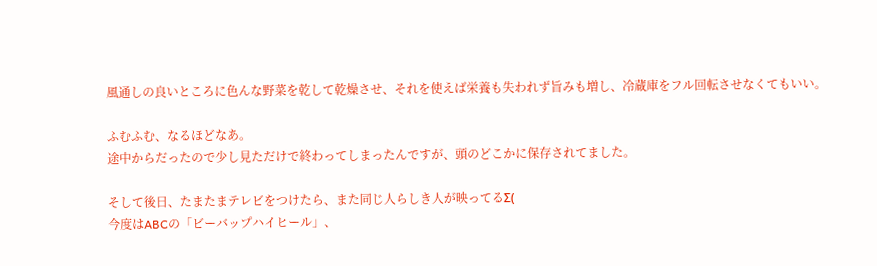風通しの良いところに色んな野菜を乾して乾燥させ、それを使えば栄養も失われず旨みも増し、冷蔵庫をフル回転させなくてもいい。

ふむふむ、なるほどなあ。
途中からだったので少し見ただけで終わってしまったんですが、頭のどこかに保存されてました。

そして後日、たまたまテレビをつけたら、また同じ人らしき人が映ってるΣ(
今度はABCの「ビーバップハイヒール」、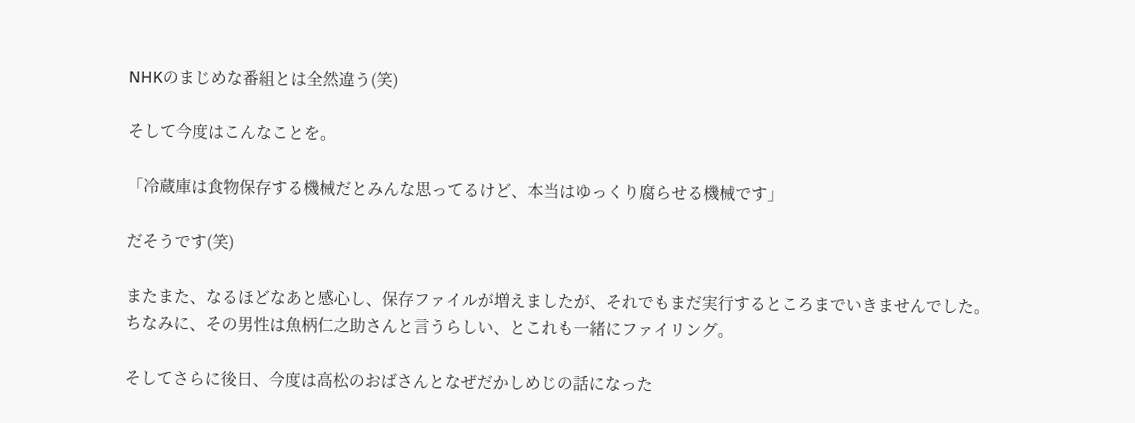NHKのまじめな番組とは全然違う(笑)

そして今度はこんなことを。

「冷蔵庫は食物保存する機械だとみんな思ってるけど、本当はゆっくり腐らせる機械です」

だそうです(笑)

またまた、なるほどなあと感心し、保存ファイルが増えましたが、それでもまだ実行するところまでいきませんでした。
ちなみに、その男性は魚柄仁之助さんと言うらしい、とこれも一緒にファイリング。

そしてさらに後日、今度は高松のおばさんとなぜだかしめじの話になった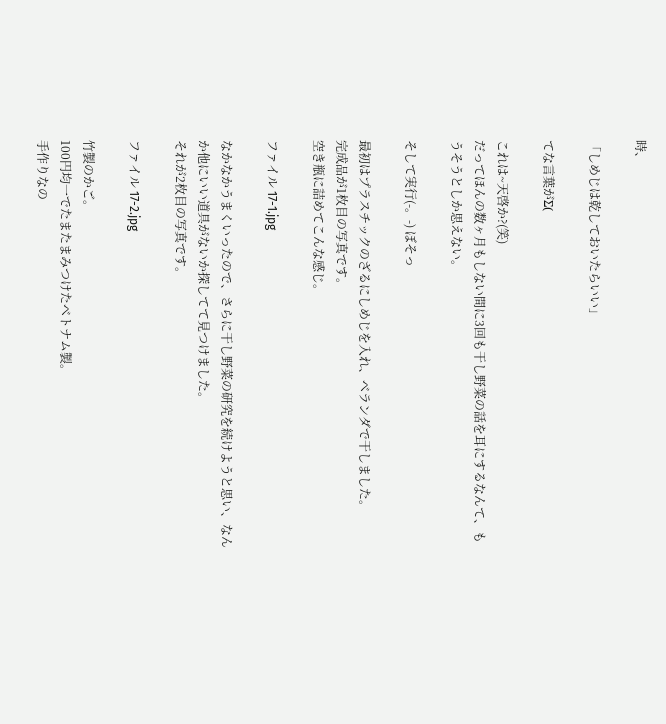時、

「しめじは乾しておいたらいい」

てな言葉がΣ(

これは~天啓か?(笑)
だってほんの数ヶ月もしない間に3回も干し野菜の話を耳にするなんて、もうそうとしか思えない。

そして実行(-。-) ぼそっ

最初はプラスチックのざるにしめじを入れ、ベランダで干しました。
完成品が1枚目の写真です。
空き瓶に詰めてこんな感じ。

ファイル 17-1.jpg

なかなかうまくいったので、さらに干し野菜の研究を続けようと思い、なんか他にいい道具がないか探してて見つけました。
それが2枚目の写真です。

ファイル 17-2.jpg

竹製のかご。
100円均一でたまたまみつけたベトナム製。
手作りなの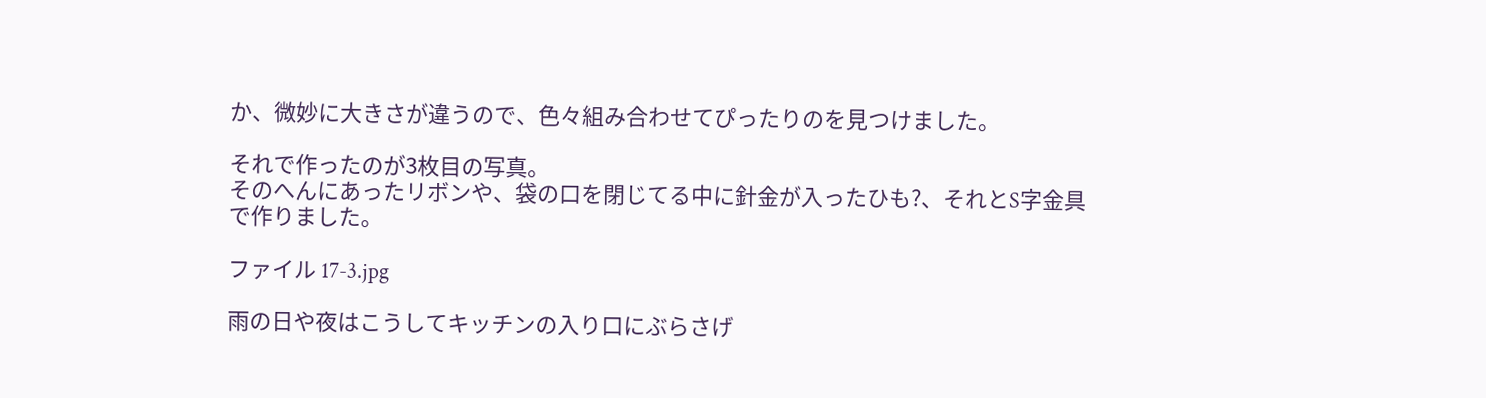か、微妙に大きさが違うので、色々組み合わせてぴったりのを見つけました。

それで作ったのが3枚目の写真。
そのへんにあったリボンや、袋の口を閉じてる中に針金が入ったひも?、それとS字金具で作りました。

ファイル 17-3.jpg

雨の日や夜はこうしてキッチンの入り口にぶらさげ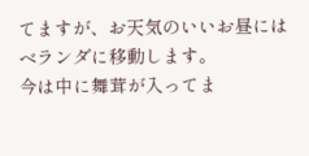てますが、お天気のいいお昼にはベランダに移動します。
今は中に舞茸が入ってま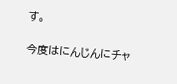す。

今度はにんじんにチャ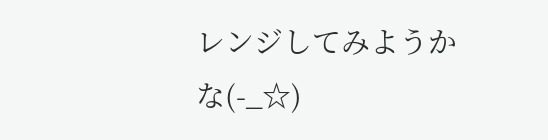レンジしてみようかな(-_☆)